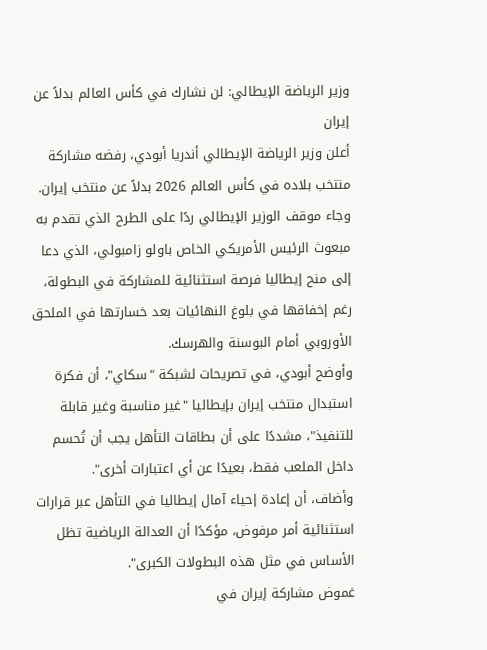وزير الرياضة الإيطالي: لن نشارك في كأس العالم بدلاً عن إيران
أعلن وزير الرياضة الإيطالي أندريا أبودي، رفضه مشاركة منتخب بلاده في كأس العالم 2026 بدلاً عن منتخب إيران.
وجاء موقف الوزير الإيطالي ردًا على الطرح الذي تقدم به مبعوث الرئيس الأمريكي الخاص باولو زامبولي، الذي دعا إلى منح إيطاليا فرصة استثنائية للمشاركة في البطولة، رغم إخفاقها في بلوغ النهائيات بعد خسارتها في الملحق الأوروبي أمام البوسنة والهرسك.
وأوضح أبودي، في تصريحات لشبكة "سكاي"، أن فكرة استبدال منتخب إيران بإيطاليا "غير مناسبة وغير قابلة للتنفيذ"، مشددًا على أن بطاقات التأهل يجب أن تُحسم داخل الملعب فقط، بعيدًا عن أي اعتبارات أخرى".
وأضاف، أن إعادة إحياء آمال إيطاليا في التأهل عبر قرارات استثنائية أمر مرفوض، مؤكدًا أن العدالة الرياضية تظل الأساس في مثل هذه البطولات الكبرى".
غموض مشاركة إيران في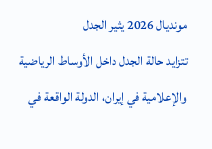مونديال 2026 يثير الجدل
تتزايد حالة الجدل داخل الأوساط الرياضية والإعلامية في إيران، الدولة الواقعة في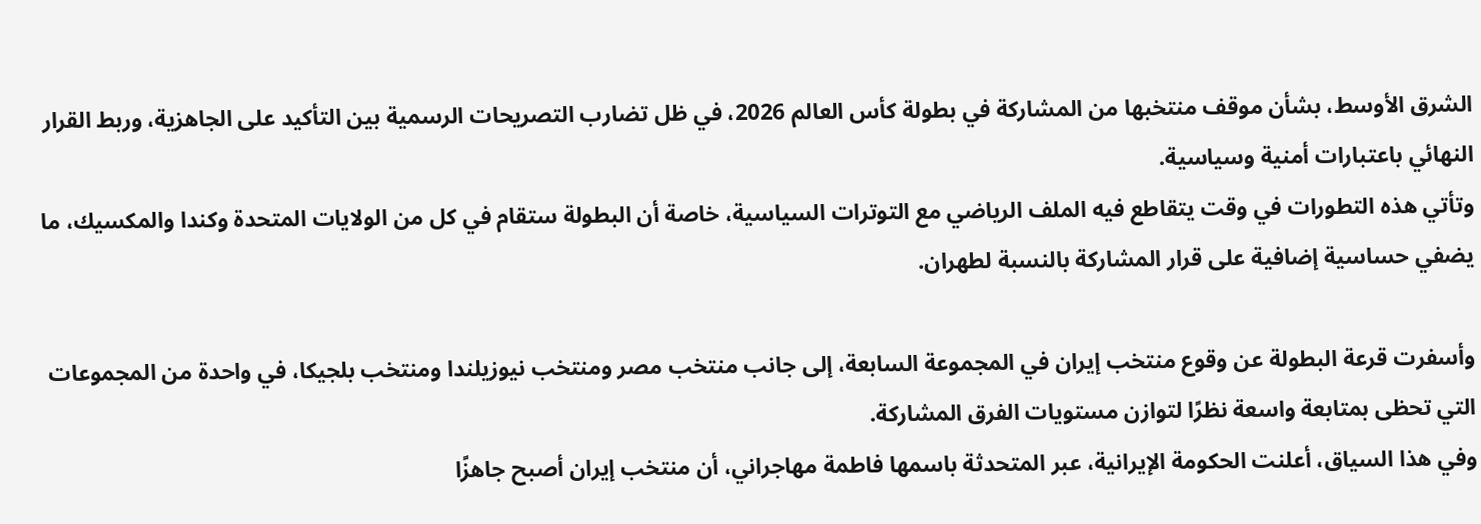الشرق الأوسط، بشأن موقف منتخبها من المشاركة في بطولة كأس العالم 2026، في ظل تضارب التصريحات الرسمية بين التأكيد على الجاهزية، وربط القرار النهائي باعتبارات أمنية وسياسية.
وتأتي هذه التطورات في وقت يتقاطع فيه الملف الرياضي مع التوترات السياسية، خاصة أن البطولة ستقام في كل من الولايات المتحدة وكندا والمكسيك، ما يضفي حساسية إضافية على قرار المشاركة بالنسبة لطهران.

وأسفرت قرعة البطولة عن وقوع منتخب إيران في المجموعة السابعة، إلى جانب منتخب مصر ومنتخب نيوزيلندا ومنتخب بلجيكا، في واحدة من المجموعات التي تحظى بمتابعة واسعة نظرًا لتوازن مستويات الفرق المشاركة.
وفي هذا السياق، أعلنت الحكومة الإيرانية، عبر المتحدثة باسمها فاطمة مهاجراني، أن منتخب إيران أصبح جاهزًا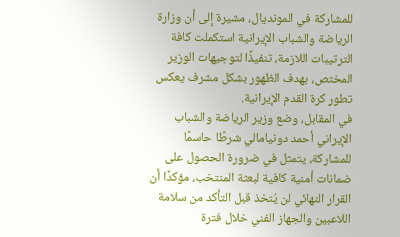للمشاركة في المونديال، مشيرة إلى أن وزارة الرياضة والشباب الإيرانية استكملت كافة الترتيبات اللازمة، تنفيذًا لتوجيهات الوزير المختص، بهدف الظهور بشكل مشرف يعكس تطور كرة القدم الإيرانية.
في المقابل، وضع وزير الرياضة والشباب الإيراني أحمد دونيامالي شرطًا حاسمًا للمشاركة، يتمثل في ضرورة الحصول على ضمانات أمنية كافية لبعثة المنتخب، مؤكدًا أن القرار النهائي لن يُتخذ قبل التأكد من سلامة اللاعبين والجهاز الفني خلال فترة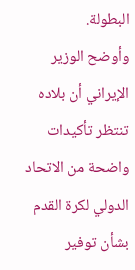البطولة.
وأوضح الوزير الإيراني أن بلاده تنتظر تأكيدات واضحة من الاتحاد الدولي لكرة القدم بشأن توفير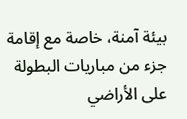بيئة آمنة، خاصة مع إقامة جزء من مباريات البطولة على الأراضي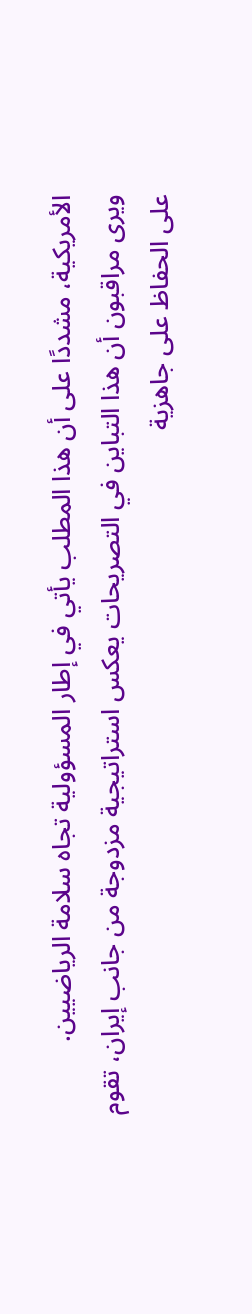الأمريكية، مشددًا على أن هذا المطلب يأتي في إطار المسؤولية تجاه سلامة الرياضيين.
ويرى مراقبون أن هذا التباين في التصريحات يعكس استراتيجية مزدوجة من جانب إيران، تقوم على الحفاظ على جاهزية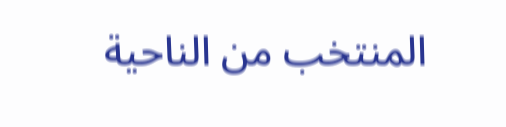المنتخب من الناحية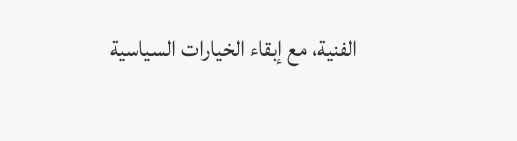الفنية، مع إبقاء الخيارات السياسية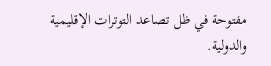مفتوحة في ظل تصاعد التوترات الإقليمية والدولية.